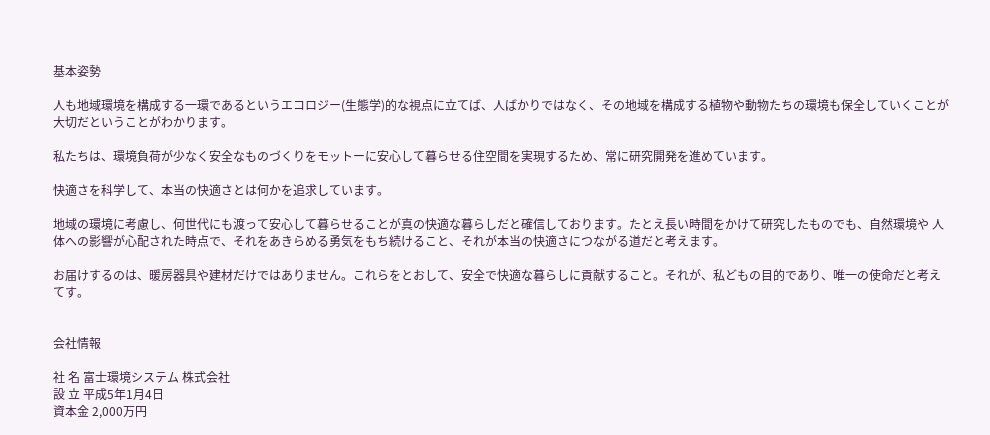基本姿勢

人も地域環境を構成する一環であるというエコロジー(生態学)的な視点に立てば、人ばかりではなく、その地域を構成する植物や動物たちの環境も保全していくことが大切だということがわかります。

私たちは、環境負荷が少なく安全なものづくりをモットーに安心して暮らせる住空間を実現するため、常に研究開発を進めています。

快適さを科学して、本当の快適さとは何かを追求しています。

地域の環境に考慮し、何世代にも渡って安心して暮らせることが真の快適な暮らしだと確信しております。たとえ長い時間をかけて研究したものでも、自然環境や 人体への影響が心配された時点で、それをあきらめる勇気をもち続けること、それが本当の快適さにつながる道だと考えます。

お届けするのは、暖房器具や建材だけではありません。これらをとおして、安全で快適な暮らしに貢献すること。それが、私どもの目的であり、唯一の使命だと考えてす。


会社情報

社 名 富士環境システム 株式会社
設 立 平成5年1月4日
資本金 2,000万円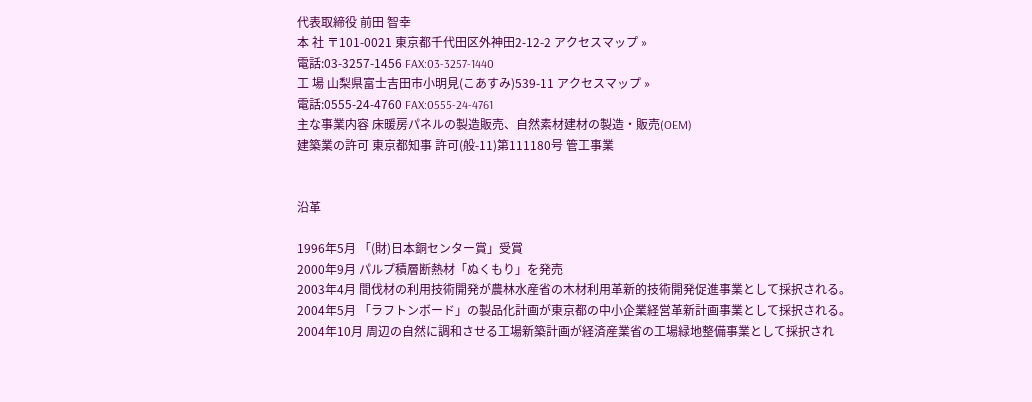代表取締役 前田 智幸
本 社 〒101-0021 東京都千代田区外神田2-12-2 アクセスマップ »
電話:03-3257-1456 FAX:03-3257-1440
工 場 山梨県富士吉田市小明見(こあすみ)539-11 アクセスマップ »
電話:0555-24-4760 FAX:0555-24-4761
主な事業内容 床暖房パネルの製造販売、自然素材建材の製造・販売(OEM)
建築業の許可 東京都知事 許可(般-11)第111180号 管工事業


沿革

1996年5月 「(財)日本銅センター賞」受賞
2000年9月 パルプ積層断熱材「ぬくもり」を発売
2003年4月 間伐材の利用技術開発が農林水産省の木材利用革新的技術開発促進事業として採択される。
2004年5月 「ラフトンボード」の製品化計画が東京都の中小企業経営革新計画事業として採択される。
2004年10月 周辺の自然に調和させる工場新築計画が経済産業省の工場緑地整備事業として採択され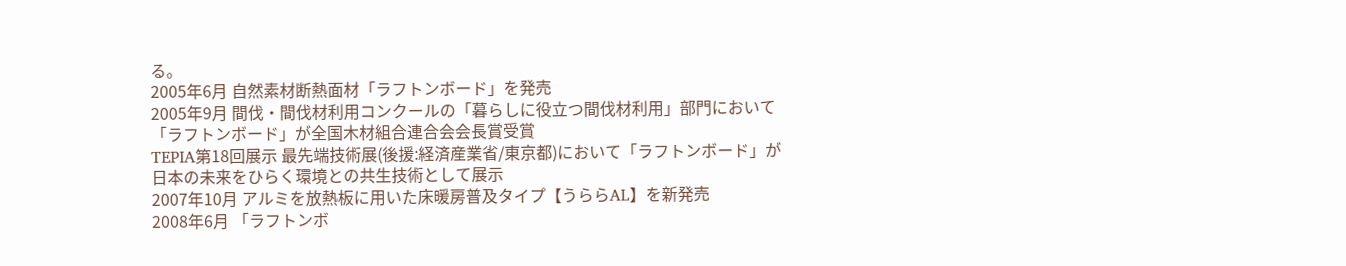る。
2005年6月 自然素材断熱面材「ラフトンボード」を発売
2005年9月 間伐・間伐材利用コンクールの「暮らしに役立つ間伐材利用」部門において「ラフトンボード」が全国木材組合連合会会長賞受賞
TEPIA第18回展示 最先端技術展(後援:経済産業省/東京都)において「ラフトンボード」が日本の未来をひらく環境との共生技術として展示
2007年10月 アルミを放熱板に用いた床暖房普及タイプ【うららAL】を新発売
2008年6月 「ラフトンボ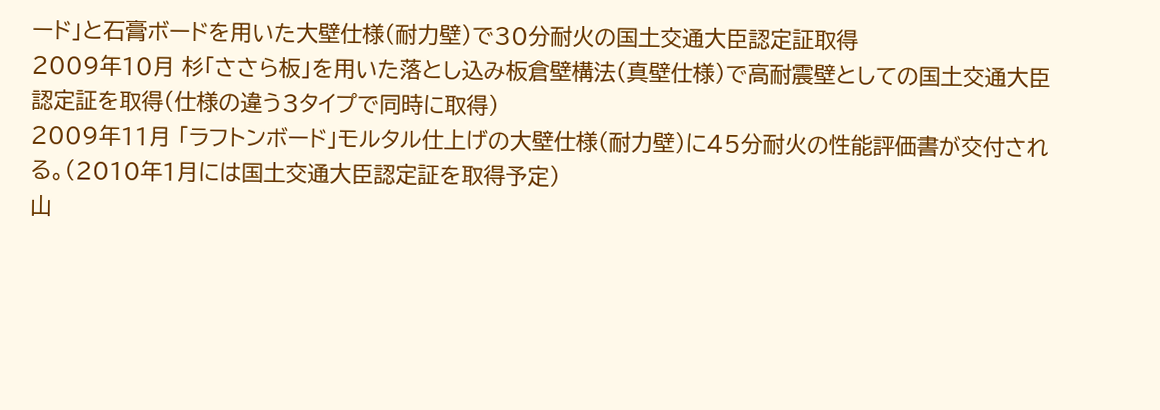ード」と石膏ボードを用いた大壁仕様(耐力壁)で30分耐火の国土交通大臣認定証取得
2009年10月 杉「ささら板」を用いた落とし込み板倉壁構法(真壁仕様)で高耐震壁としての国土交通大臣認定証を取得(仕様の違う3タイプで同時に取得)
2009年11月 「ラフトンボード」モルタル仕上げの大壁仕様(耐力壁)に45分耐火の性能評価書が交付される。(2010年1月には国土交通大臣認定証を取得予定)
山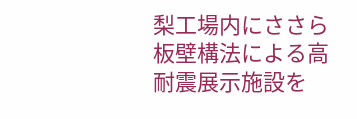梨工場内にささら板壁構法による高耐震展示施設を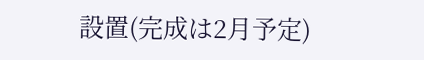設置(完成は2月予定)